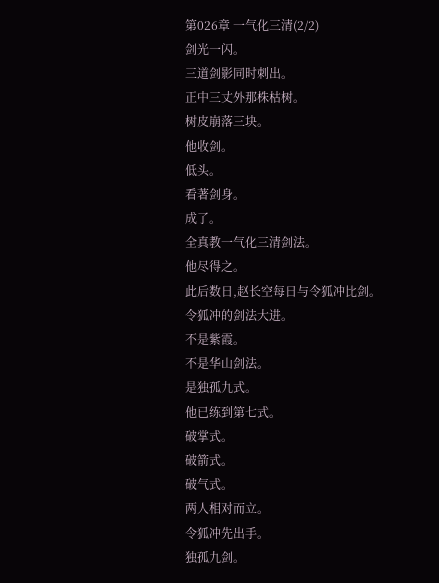第026章 一气化三清(2/2)
剑光一闪。
三道剑影同时刺出。
正中三丈外那株枯树。
树皮崩落三块。
他收剑。
低头。
看著剑身。
成了。
全真教一气化三清剑法。
他尽得之。
此后数日,赵长空每日与令狐冲比剑。
令狐冲的剑法大进。
不是紫霞。
不是华山剑法。
是独孤九式。
他已练到第七式。
破掌式。
破箭式。
破气式。
两人相对而立。
令狐冲先出手。
独孤九剑。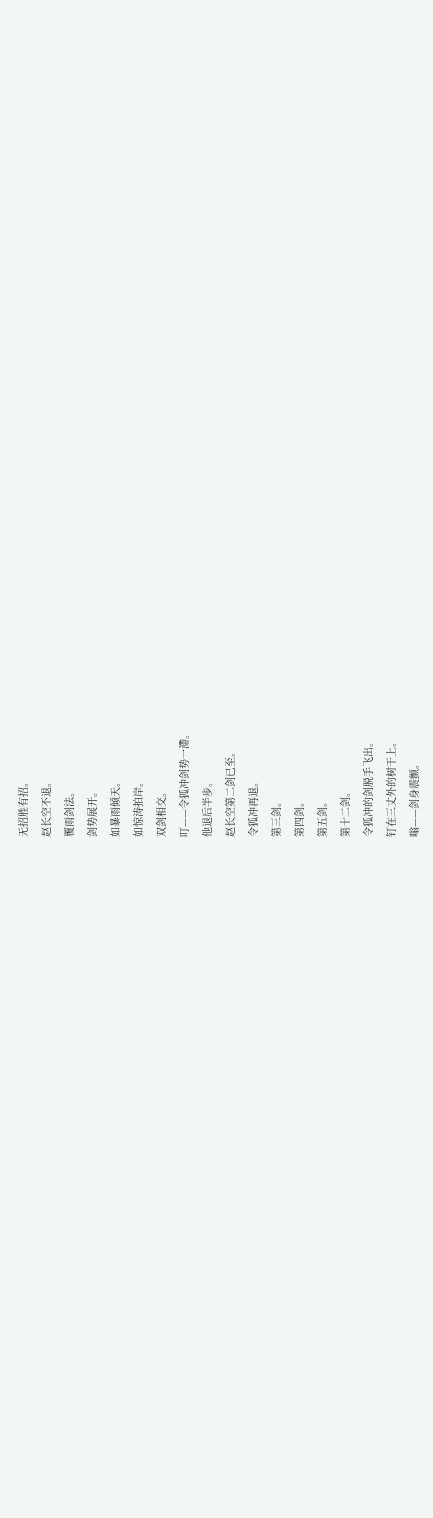无招胜有招。
赵长空不退。
覆雨剑法。
剑势展开。
如暴雨倾天。
如惊涛拍岸。
双剑相交。
叮——令狐冲剑势一滯。
他退后半步。
赵长空第二剑已至。
令狐冲再退。
第三剑。
第四剑。
第五剑。
第十二剑。
令狐冲的剑脱手飞出。
钉在三丈外的树干上。
嗡——剑身震颤。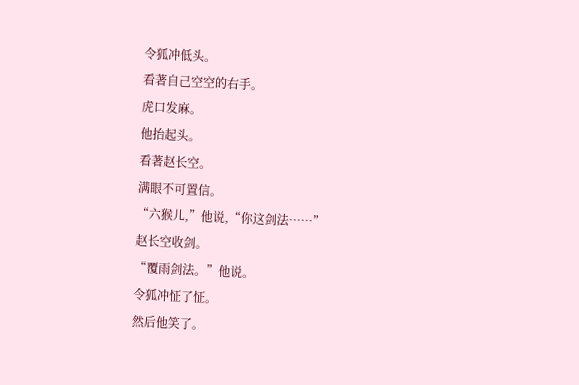令狐冲低头。
看著自己空空的右手。
虎口发麻。
他抬起头。
看著赵长空。
满眼不可置信。
“六猴儿,”他说,“你这剑法……”
赵长空收剑。
“覆雨剑法。”他说。
令狐冲怔了怔。
然后他笑了。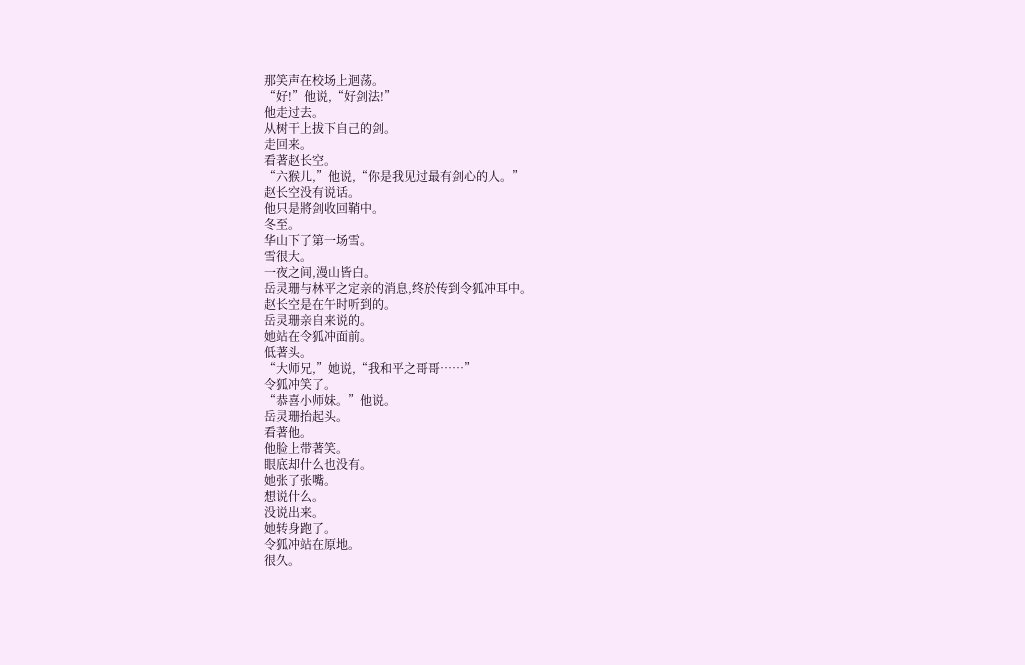那笑声在校场上迴荡。
“好!”他说,“好剑法!”
他走过去。
从树干上拔下自己的剑。
走回来。
看著赵长空。
“六猴儿,”他说,“你是我见过最有剑心的人。”
赵长空没有说话。
他只是將剑收回鞘中。
冬至。
华山下了第一场雪。
雪很大。
一夜之间,漫山皆白。
岳灵珊与林平之定亲的消息,终於传到令狐冲耳中。
赵长空是在午时听到的。
岳灵珊亲自来说的。
她站在令狐冲面前。
低著头。
“大师兄,”她说,“我和平之哥哥……”
令狐冲笑了。
“恭喜小师妹。”他说。
岳灵珊抬起头。
看著他。
他脸上带著笑。
眼底却什么也没有。
她张了张嘴。
想说什么。
没说出来。
她转身跑了。
令狐冲站在原地。
很久。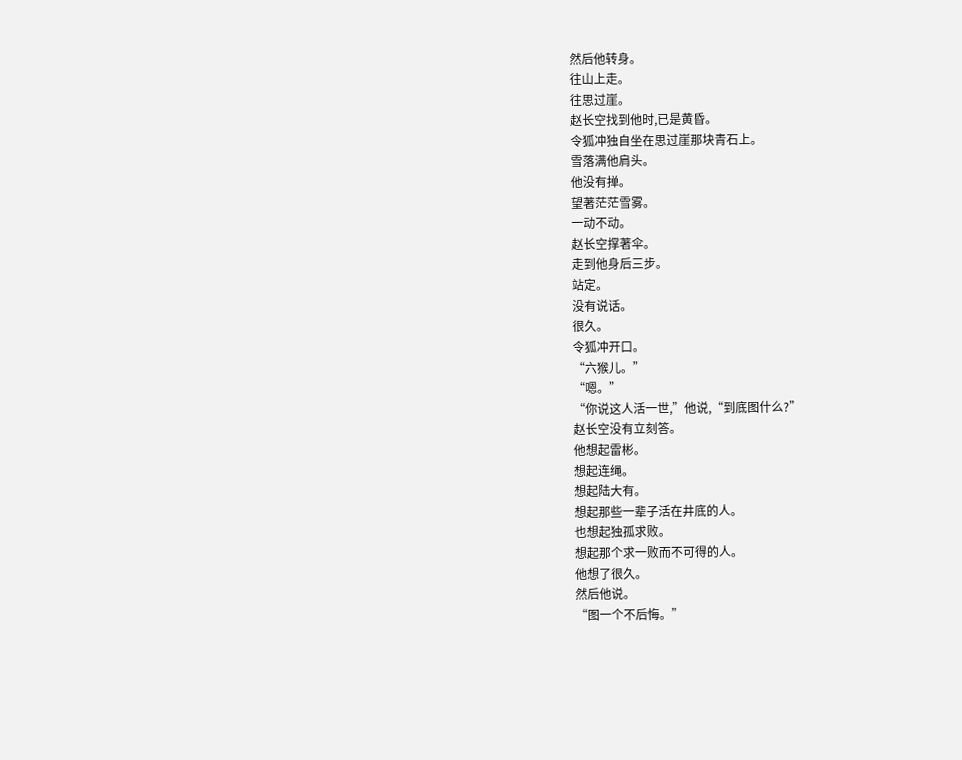然后他转身。
往山上走。
往思过崖。
赵长空找到他时,已是黄昏。
令狐冲独自坐在思过崖那块青石上。
雪落满他肩头。
他没有掸。
望著茫茫雪雾。
一动不动。
赵长空撑著伞。
走到他身后三步。
站定。
没有说话。
很久。
令狐冲开口。
“六猴儿。”
“嗯。”
“你说这人活一世,”他说,“到底图什么?”
赵长空没有立刻答。
他想起雷彬。
想起连绳。
想起陆大有。
想起那些一辈子活在井底的人。
也想起独孤求败。
想起那个求一败而不可得的人。
他想了很久。
然后他说。
“图一个不后悔。”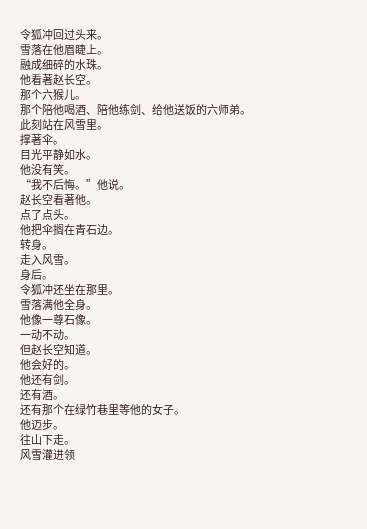令狐冲回过头来。
雪落在他眉睫上。
融成细碎的水珠。
他看著赵长空。
那个六猴儿。
那个陪他喝酒、陪他练剑、给他送饭的六师弟。
此刻站在风雪里。
撑著伞。
目光平静如水。
他没有笑。
“我不后悔。”他说。
赵长空看著他。
点了点头。
他把伞搁在青石边。
转身。
走入风雪。
身后。
令狐冲还坐在那里。
雪落满他全身。
他像一尊石像。
一动不动。
但赵长空知道。
他会好的。
他还有剑。
还有酒。
还有那个在绿竹巷里等他的女子。
他迈步。
往山下走。
风雪灌进领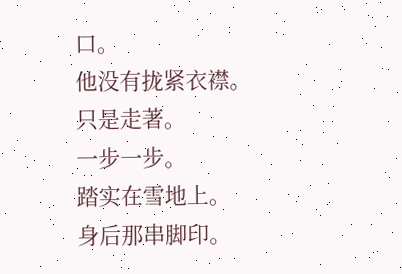口。
他没有拢紧衣襟。
只是走著。
一步一步。
踏实在雪地上。
身后那串脚印。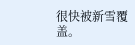很快被新雪覆盖。